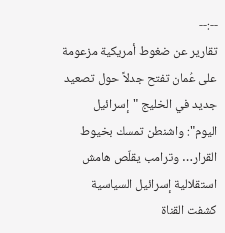--:--
تقارير عن ضغوط أمريكية مزعومة على عُمان تفتح جدلاً حول تصعيد جديد في الخليج "إسرائيل اليوم": واشنطن تمسك بخيوط القرار… وترامب يقلّص هامش استقلالية إسرائيل السياسية كشفت القناة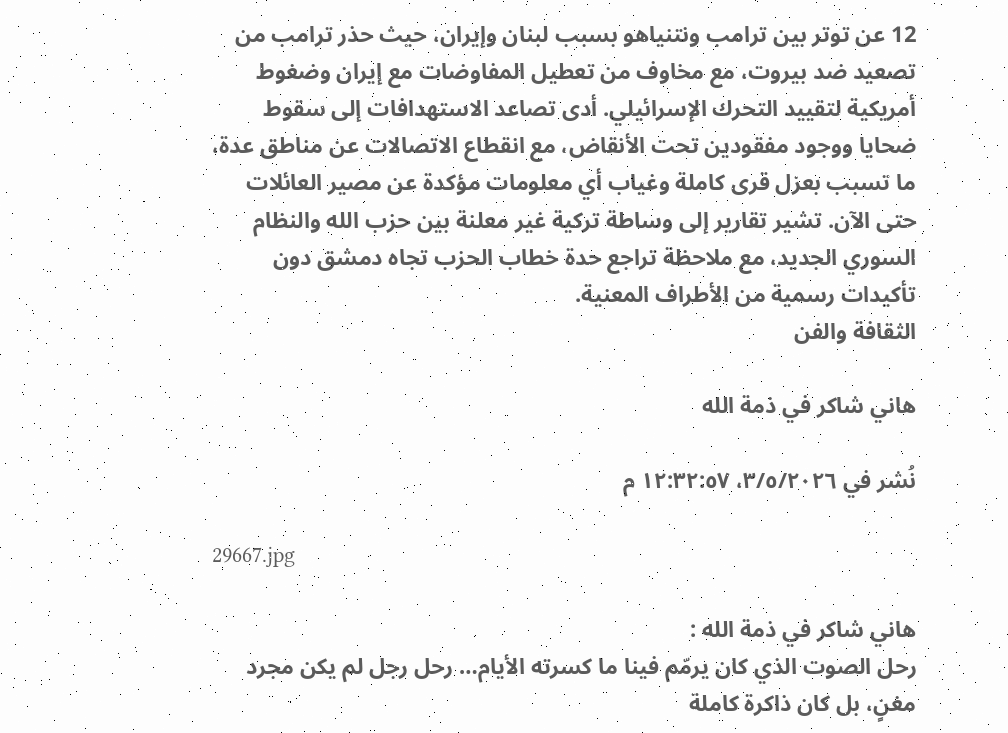12 عن توتر بين ترامب ونتنياهو بسبب لبنان وإيران، حيث حذر ترامب من تصعيد ضد بيروت، مع مخاوف من تعطيل المفاوضات مع إيران وضغوط أمريكية لتقييد التحرك الإسرائيلي. أدى تصاعد الاستهدافات إلى سقوط ضحايا ووجود مفقودين تحت الأنقاض، مع انقطاع الاتصالات عن مناطق عدة، ما تسبب بعزل قرى كاملة وغياب أي معلومات مؤكدة عن مصير العائلات حتى الآن. تشير تقارير إلى وساطة تركية غير معلنة بين حزب الله والنظام السوري الجديد، مع ملاحظة تراجع حدة خطاب الحزب تجاه دمشق دون تأكيدات رسمية من الأطراف المعنية.
الثقافة والفن

هاني شاكر في ذمة الله

نُشر في ٣/٥/٢٠٢٦، ١٢:٣٢:٥٧ م

29667.jpg

هاني شاكر في ذمة الله :
رحل الصوت الذي كان يرمّم فينا ما كسرته الأيام… رحل رجل لم يكن مجرد مغنٍ، بل كان ذاكرة كاملة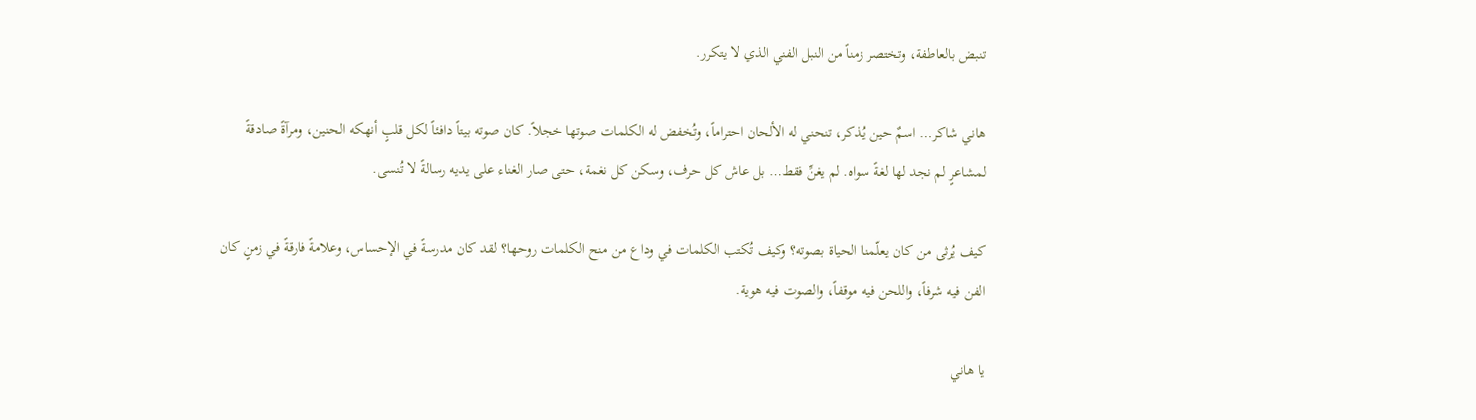تنبض بالعاطفة، وتختصر زمناً من النبل الفني الذي لا يتكرر.

هاني شاكر… اسمٌ حين يُذكر، تنحني له الألحان احتراماً، وتُخفض له الكلمات صوتها خجلاً. كان صوته بيتاً دافئاً لكل قلبٍ أنهكه الحنين، ومرآةً صادقةً لمشاعرٍ لم نجد لها لغةً سواه. لم يغنِّ فقط… بل عاش كل حرف، وسكن كل نغمة، حتى صار الغناء على يديه رسالةً لا تُنسى.

كيف يُرثى من كان يعلّمنا الحياة بصوته؟ وكيف تُكتب الكلمات في وداع من منح الكلمات روحها؟ لقد كان مدرسةً في الإحساس، وعلامةً فارقةً في زمنٍ كان الفن فيه شرفاً، واللحن فيه موقفاً، والصوت فيه هوية.

يا هاني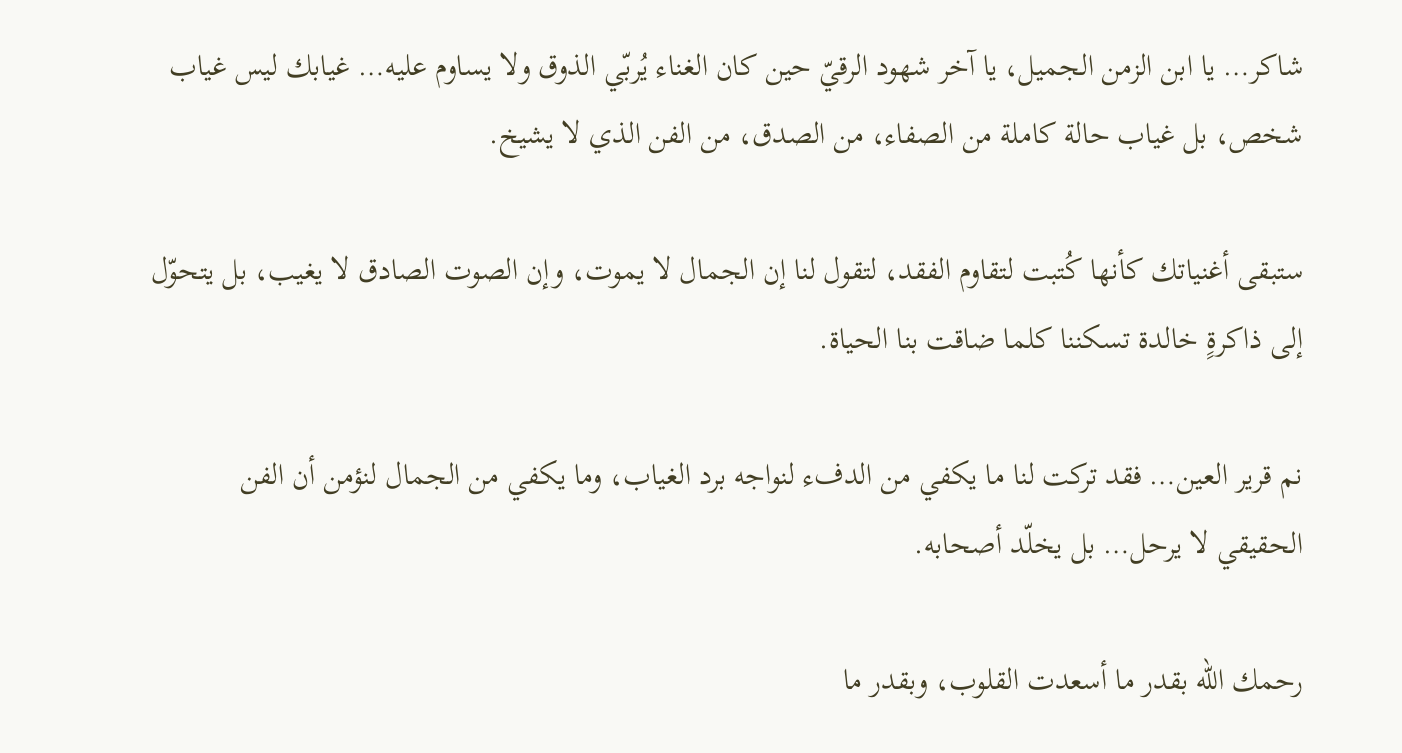شاكر… يا ابن الزمن الجميل، يا آخر شهود الرقيّ حين كان الغناء يُربّي الذوق ولا يساوم عليه… غيابك ليس غياب شخص، بل غياب حالة كاملة من الصفاء، من الصدق، من الفن الذي لا يشيخ.

ستبقى أغنياتك كأنها كُتبت لتقاوم الفقد، لتقول لنا إن الجمال لا يموت، وإن الصوت الصادق لا يغيب، بل يتحوّل إلى ذاكرةٍ خالدة تسكننا كلما ضاقت بنا الحياة.

نم قرير العين… فقد تركت لنا ما يكفي من الدفء لنواجه برد الغياب، وما يكفي من الجمال لنؤمن أن الفن الحقيقي لا يرحل… بل يخلّد أصحابه.

رحمك الله بقدر ما أسعدت القلوب، وبقدر ما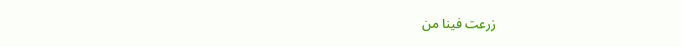زرعت فينا من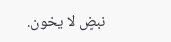نبضٍ لا يخون.